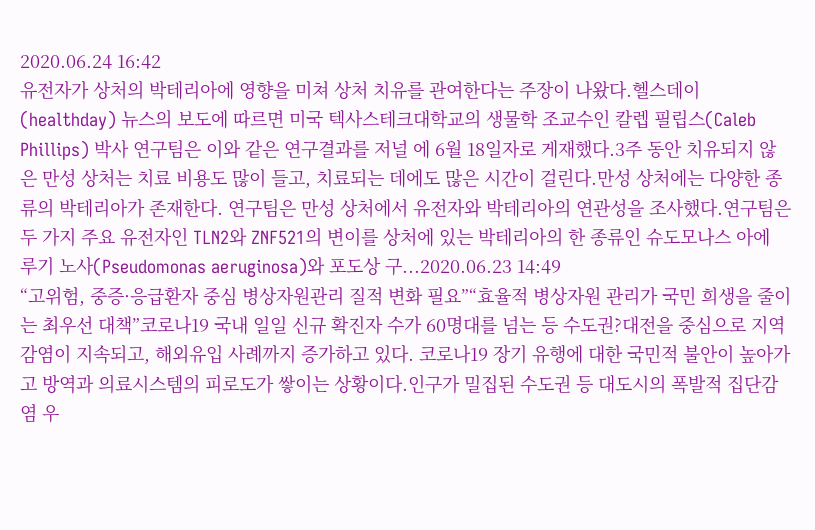2020.06.24 16:42
유전자가 상처의 박테리아에 영향을 미쳐 상처 치유를 관여한다는 주장이 나왔다.헬스데이(healthday) 뉴스의 보도에 따르면 미국 텍사스테크대학교의 생물학 조교수인 칼렙 필립스(Caleb Phillips) 박사 연구팀은 이와 같은 연구결과를 저널 에 6월 18일자로 게재했다.3주 동안 치유되지 않은 만성 상처는 치료 비용도 많이 들고, 치료되는 데에도 많은 시간이 걸린다.만성 상처에는 다양한 종류의 박테리아가 존재한다. 연구팀은 만성 상처에서 유전자와 박테리아의 연관성을 조사했다.연구팀은 두 가지 주요 유전자인 TLN2와 ZNF521의 변이를 상처에 있는 박테리아의 한 종류인 슈도모나스 아에 루기 노사(Pseudomonas aeruginosa)와 포도상 구...2020.06.23 14:49
“고위험, 중증·응급환자 중심 병상자원관리 질적 변화 필요”“효율적 병상자원 관리가 국민 희생을 줄이는 최우선 대책”코로나19 국내 일일 신규 확진자 수가 60명대를 넘는 등 수도권?대전을 중심으로 지역 감염이 지속되고, 해외유입 사례까지 증가하고 있다. 코로나19 장기 유행에 대한 국민적 불안이 높아가고 방역과 의료시스템의 피로도가 쌓이는 상황이다.인구가 밀집된 수도권 등 대도시의 폭발적 집단감염 우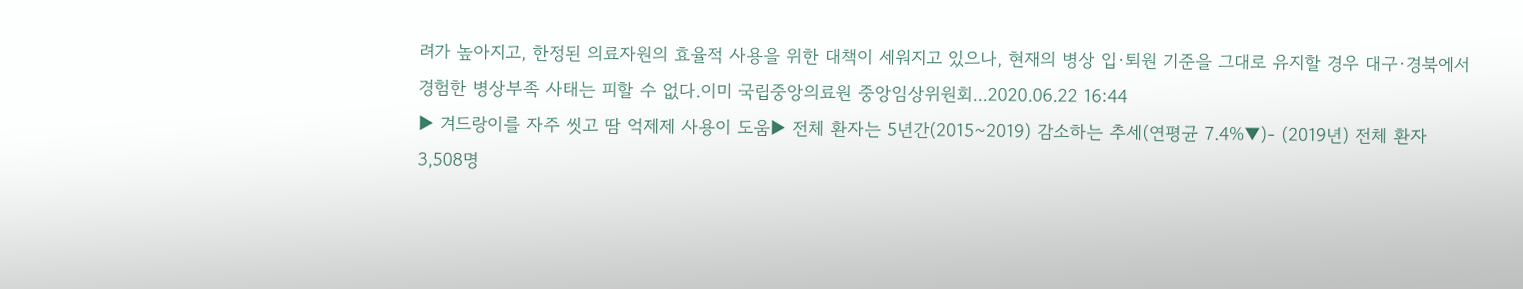려가 높아지고, 한정된 의료자원의 효율적 사용을 위한 대책이 세워지고 있으나, 현재의 병상 입·퇴원 기준을 그대로 유지할 경우 대구·경북에서 경험한 병상부족 사태는 피할 수 없다.이미 국립중앙의료원 중앙임상위원회...2020.06.22 16:44
▶ 겨드랑이를 자주 씻고 땀 억제제 사용이 도움▶ 전체 환자는 5년간(2015~2019) 감소하는 추세(연평균 7.4%▼)- (2019년) 전체 환자 3,508명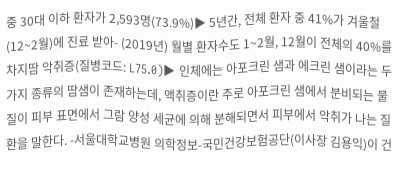중 30대 이하 환자가 2,593명(73.9%)▶ 5년간, 전체 환자 중 41%가 겨울철(12~2월)에 진료 받아- (2019년) 월별 환자수도 1~2월, 12월이 전체의 40%를 차지땀 악취증(질병코드: L75.0)▶ 인체에는 아포크린 샘과 에크린 샘이라는 두 가지 종류의 땀샘이 존재하는데, 액취증이란 주로 아포크린 샘에서 분비되는 물질이 피부 표면에서 그람 양성 세균에 의해 분해되면서 피부에서 악취가 나는 질환을 말한다. -서울대학교병원 의학정보-국민건강보험공단(이사장 김용익)이 건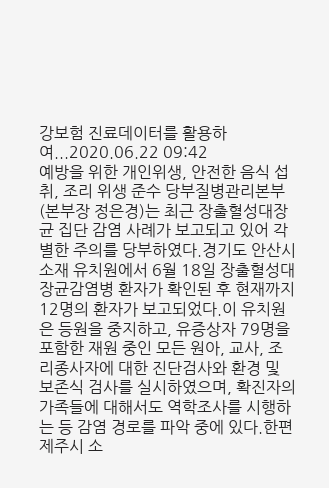강보험 진료데이터를 활용하여...2020.06.22 09:42
예방을 위한 개인위생, 안전한 음식 섭취, 조리 위생 준수 당부질병관리본부(본부장 정은경)는 최근 장출혈성대장균 집단 감염 사례가 보고되고 있어 각별한 주의를 당부하였다.경기도 안산시 소재 유치원에서 6월 18일 장출혈성대장균감염병 환자가 확인된 후 현재까지 12명의 환자가 보고되었다.이 유치원은 등원을 중지하고, 유증상자 79명을 포함한 재원 중인 모든 원아, 교사, 조리종사자에 대한 진단검사와 환경 및 보존식 검사를 실시하였으며, 확진자의 가족들에 대해서도 역학조사를 시행하는 등 감염 경로를 파악 중에 있다.한편 제주시 소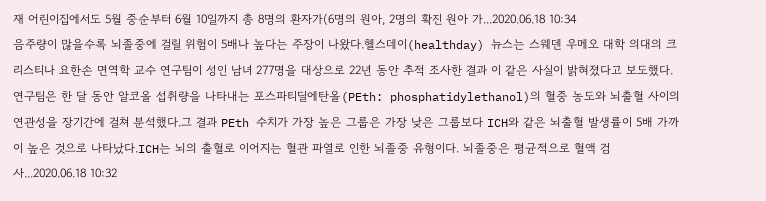재 어린이집에서도 5월 중순부터 6월 10일까지 총 8명의 환자가(6명의 원아, 2명의 확진 원아 가...2020.06.18 10:34
음주량이 많을수록 뇌졸중에 걸릴 위험이 5배나 높다는 주장이 나왔다.헬스데이(healthday) 뉴스는 스웨덴 우메오 대학 의대의 크리스티나 요한손 면역학 교수 연구팀이 성인 남녀 277명을 대상으로 22년 동안 추적 조사한 결과 이 같은 사실이 밝혀졌다고 보도했다.연구팀은 한 달 동안 알코올 섭취량을 나타내는 포스파티딜에탄올(PEth: phosphatidylethanol)의 혈중 농도와 뇌출혈 사이의 연관성을 장기간에 걸쳐 분석했다.그 결과 PEth 수치가 가장 높은 그룹은 가장 낮은 그룹보다 ICH와 같은 뇌출혈 발생률이 5배 가까이 높은 것으로 나타났다.ICH는 뇌의 출혈로 이어지는 혈관 파열로 인한 뇌졸중 유형이다. 뇌졸중은 평균적으로 혈액 검사...2020.06.18 10:32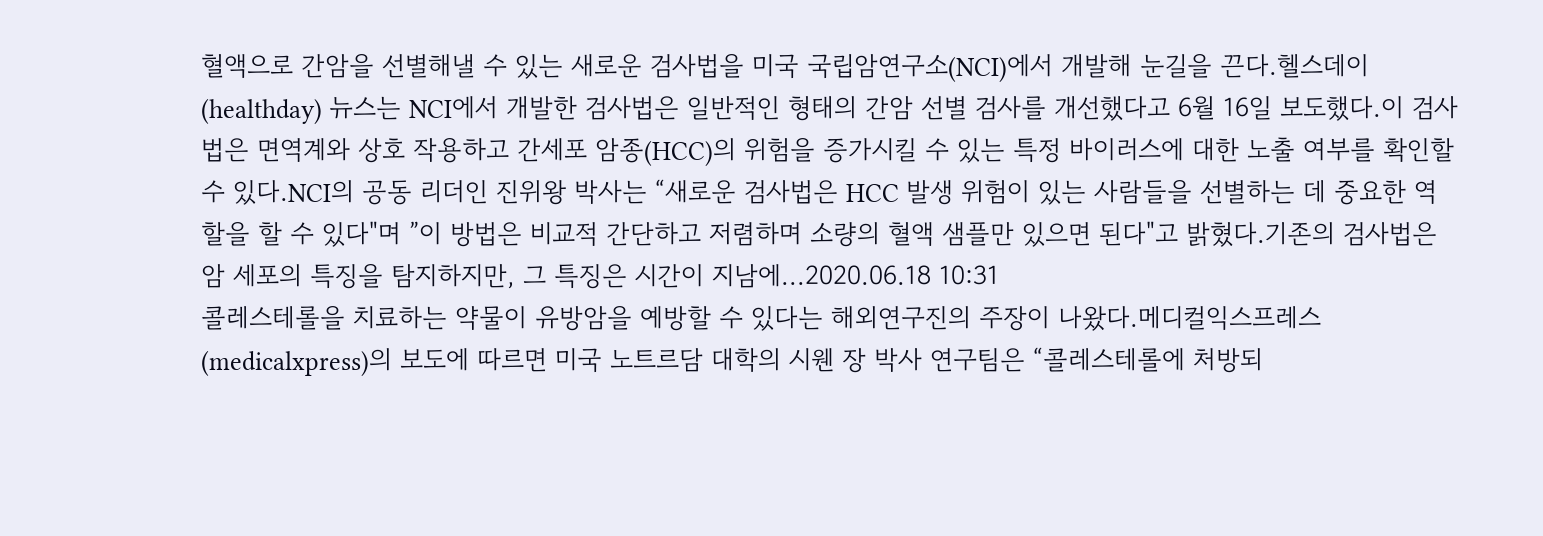혈액으로 간암을 선별해낼 수 있는 새로운 검사법을 미국 국립암연구소(NCI)에서 개발해 눈길을 끈다.헬스데이(healthday) 뉴스는 NCI에서 개발한 검사법은 일반적인 형태의 간암 선별 검사를 개선했다고 6월 16일 보도했다.이 검사법은 면역계와 상호 작용하고 간세포 암종(HCC)의 위험을 증가시킬 수 있는 특정 바이러스에 대한 노출 여부를 확인할 수 있다.NCI의 공동 리더인 진위왕 박사는 “새로운 검사법은 HCC 발생 위험이 있는 사람들을 선별하는 데 중요한 역할을 할 수 있다"며 ”이 방법은 비교적 간단하고 저렴하며 소량의 혈액 샘플만 있으면 된다"고 밝혔다.기존의 검사법은 암 세포의 특징을 탐지하지만, 그 특징은 시간이 지남에...2020.06.18 10:31
콜레스테롤을 치료하는 약물이 유방암을 예방할 수 있다는 해외연구진의 주장이 나왔다.메디컬익스프레스(medicalxpress)의 보도에 따르면 미국 노트르담 대학의 시웬 장 박사 연구팀은 “콜레스테롤에 처방되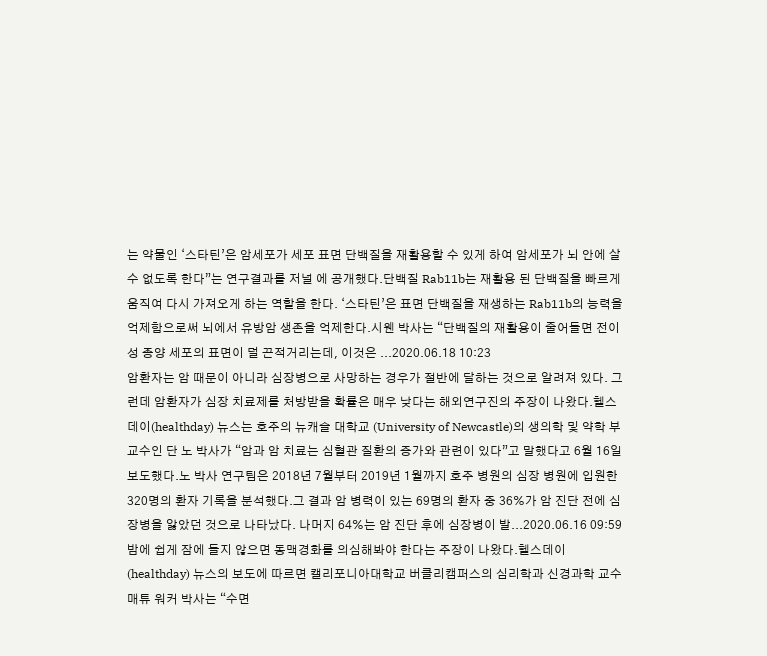는 약물인 ‘스타틴’은 암세포가 세포 표면 단백질을 재활용할 수 있게 하여 암세포가 뇌 안에 살수 없도록 한다”는 연구결과를 저널 에 공개했다.단백질 Rab11b는 재활용 된 단백질을 빠르게 움직여 다시 가져오게 하는 역할을 한다. ‘스타틴’은 표면 단백질을 재생하는 Rab11b의 능력을 억제함으로써 뇌에서 유방암 생존을 억제한다.시웬 박사는 “단백질의 재활용이 줄어들면 전이성 종양 세포의 표면이 덜 끈적거리는데, 이것은 ...2020.06.18 10:23
암환자는 암 때문이 아니라 심장병으로 사망하는 경우가 절반에 달하는 것으로 알려져 있다. 그런데 암환자가 심장 치료제를 처방받을 확률은 매우 낮다는 해외연구진의 주장이 나왔다.헬스데이(healthday) 뉴스는 호주의 뉴캐슬 대학교 (University of Newcastle)의 생의학 및 약학 부교수인 단 노 박사가 “암과 암 치료는 심혈관 질환의 증가와 관련이 있다”고 말했다고 6월 16일 보도했다.노 박사 연구팀은 2018년 7월부터 2019년 1월까지 호주 병원의 심장 병원에 입원한 320명의 환자 기록을 분석했다.그 결과 암 병력이 있는 69명의 환자 중 36%가 암 진단 전에 심장병을 앓았던 것으로 나타났다. 나머지 64%는 암 진단 후에 심장병이 발...2020.06.16 09:59
밤에 쉽게 잠에 들지 않으면 동맥경화를 의심해봐야 한다는 주장이 나왔다.헬스데이(healthday) 뉴스의 보도에 따르면 캘리포니아대학교 버클리캠퍼스의 심리학과 신경과학 교수 매튜 워커 박사는 “수면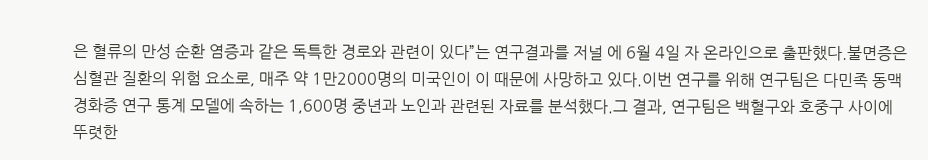은 혈류의 만성 순환 염증과 같은 독특한 경로와 관련이 있다”는 연구결과를 저널 에 6월 4일 자 온라인으로 출판했다.불면증은 심혈관 질환의 위험 요소로, 매주 약 1만2000명의 미국인이 이 때문에 사망하고 있다.이번 연구를 위해 연구팀은 다민족 동맥경화증 연구 통계 모델에 속하는 1,600명 중년과 노인과 관련된 자료를 분석했다.그 결과, 연구팀은 백혈구와 호중구 사이에 뚜렷한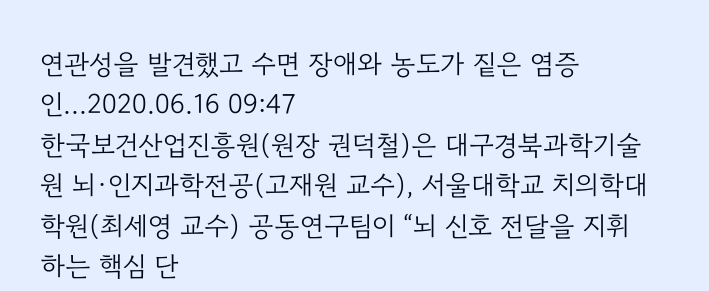연관성을 발견했고 수면 장애와 농도가 짙은 염증 인...2020.06.16 09:47
한국보건산업진흥원(원장 권덕철)은 대구경북과학기술원 뇌·인지과학전공(고재원 교수), 서울대학교 치의학대학원(최세영 교수) 공동연구팀이 “뇌 신호 전달을 지휘하는 핵심 단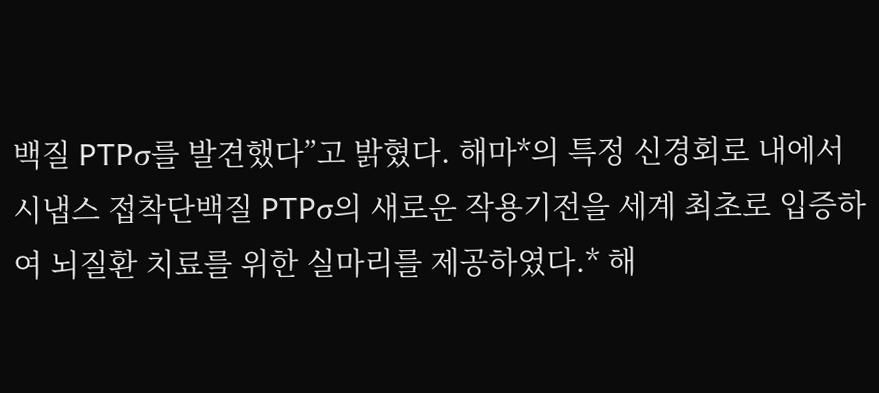백질 PTPσ를 발견했다”고 밝혔다. 해마*의 특정 신경회로 내에서 시냅스 접착단백질 PTPσ의 새로운 작용기전을 세계 최초로 입증하여 뇌질환 치료를 위한 실마리를 제공하였다.* 해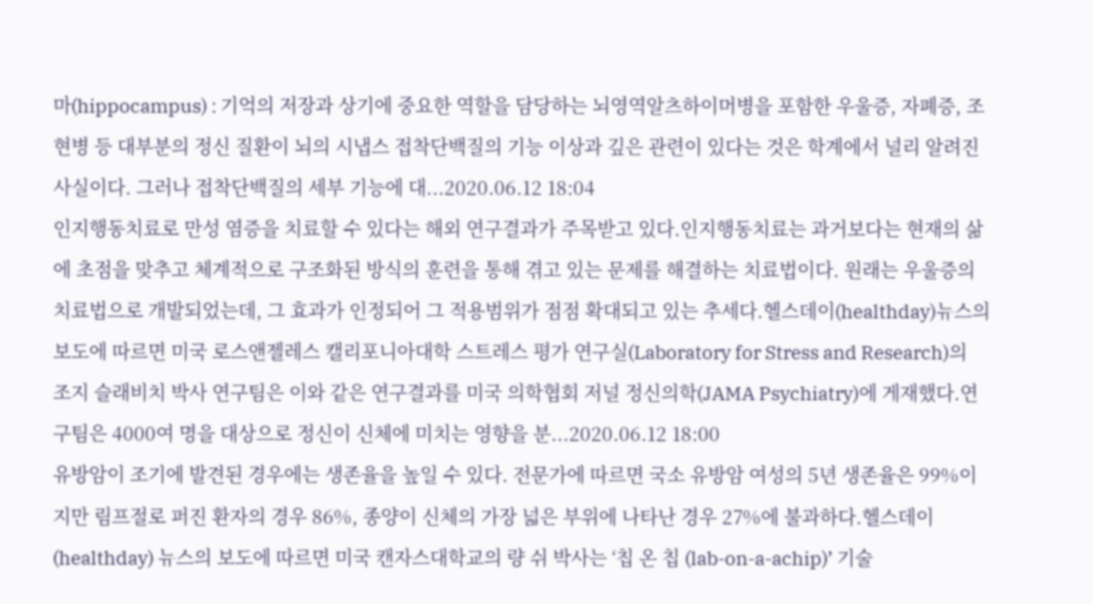마(hippocampus) : 기억의 저장과 상기에 중요한 역할을 담당하는 뇌영역알츠하이머병을 포함한 우울증, 자폐증, 조현병 등 대부분의 정신 질환이 뇌의 시냅스 접착단백질의 기능 이상과 깊은 관련이 있다는 것은 학계에서 널리 알려진 사실이다. 그러나 접착단백질의 세부 기능에 대...2020.06.12 18:04
인지행동치료로 만성 염증을 치료할 수 있다는 해외 연구결과가 주목받고 있다.인지행동치료는 과거보다는 현재의 삶에 초점을 맞추고 체계적으로 구조화된 방식의 훈련을 통해 겪고 있는 문제를 해결하는 치료법이다. 원래는 우울증의 치료법으로 개발되었는데, 그 효과가 인정되어 그 적용범위가 점점 확대되고 있는 추세다.헬스데이(healthday)뉴스의 보도에 따르면 미국 로스앤젤레스 캘리포니아대학 스트레스 평가 연구실(Laboratory for Stress and Research)의 조지 슬래비치 박사 연구팀은 이와 같은 연구결과를 미국 의학협회 저널 정신의학(JAMA Psychiatry)에 게재했다.연구팀은 4000여 명을 대상으로 정신이 신체에 미치는 영향을 분...2020.06.12 18:00
유방암이 조기에 발견된 경우에는 생존율을 높일 수 있다. 전문가에 따르면 국소 유방암 여성의 5년 생존율은 99%이지만 림프절로 퍼진 환자의 경우 86%, 종양이 신체의 가장 넓은 부위에 나타난 경우 27%에 불과하다.헬스데이(healthday) 뉴스의 보도에 따르면 미국 캔자스대학교의 량 쉬 박사는 ‘칩 온 칩 (lab-on-a-achip)’ 기술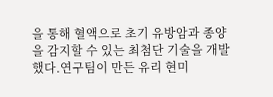을 통해 혈액으로 초기 유방암과 종양을 감지할 수 있는 최첨단 기술을 개발했다.연구팀이 만든 유리 현미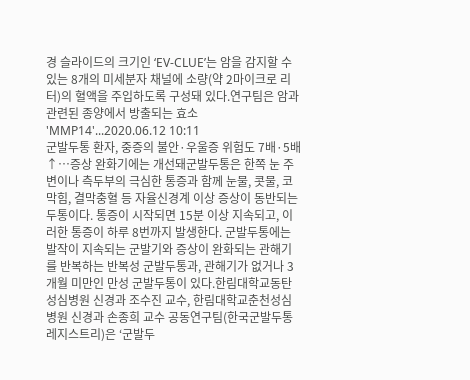경 슬라이드의 크기인 ‘EV-CLUE’는 암을 감지할 수 있는 8개의 미세분자 채널에 소량(약 2마이크로 리터)의 혈액을 주입하도록 구성돼 있다.연구팀은 암과 관련된 종양에서 방출되는 효소 'MMP14'...2020.06.12 10:11
군발두통 환자, 중증의 불안·우울증 위험도 7배·5배↑…증상 완화기에는 개선돼군발두통은 한쪽 눈 주변이나 측두부의 극심한 통증과 함께 눈물, 콧물, 코막힘, 결막충혈 등 자율신경계 이상 증상이 동반되는 두통이다. 통증이 시작되면 15분 이상 지속되고, 이러한 통증이 하루 8번까지 발생한다. 군발두통에는 발작이 지속되는 군발기와 증상이 완화되는 관해기를 반복하는 반복성 군발두통과, 관해기가 없거나 3개월 미만인 만성 군발두통이 있다.한림대학교동탄성심병원 신경과 조수진 교수, 한림대학교춘천성심병원 신경과 손종희 교수 공동연구팀(한국군발두통레지스트리)은 ‘군발두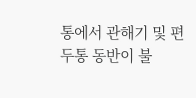통에서 관해기 및 편두통 동반이 불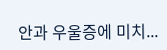안과 우울증에 미치...